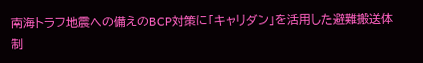南海トラフ地震への備えのBCP対策に「キャリダン」を活用した避難搬送体制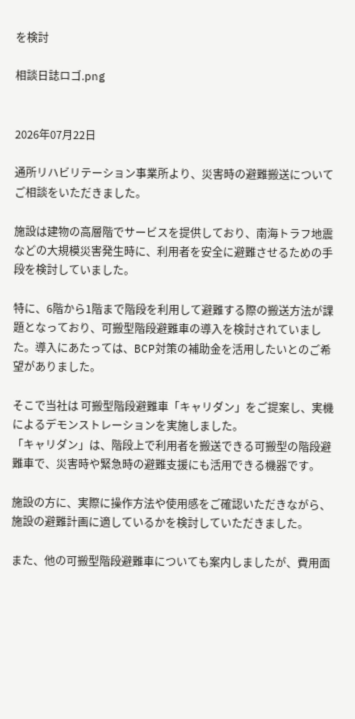を検討

相談日誌ロゴ.png


2026年07月22日

通所リハビリテーション事業所より、災害時の避難搬送についてご相談をいただきました。

施設は建物の高層階でサービスを提供しており、南海トラフ地震などの大規模災害発生時に、利用者を安全に避難させるための手段を検討していました。

特に、6階から1階まで階段を利用して避難する際の搬送方法が課題となっており、可搬型階段避難車の導入を検討されていました。導入にあたっては、BCP対策の補助金を活用したいとのご希望がありました。

そこで当社は 可搬型階段避難車「キャリダン」をご提案し、実機によるデモンストレーションを実施しました。
「キャリダン」は、階段上で利用者を搬送できる可搬型の階段避難車で、災害時や緊急時の避難支援にも活用できる機器です。

施設の方に、実際に操作方法や使用感をご確認いただきながら、施設の避難計画に適しているかを検討していただきました。

また、他の可搬型階段避難車についても案内しましたが、費用面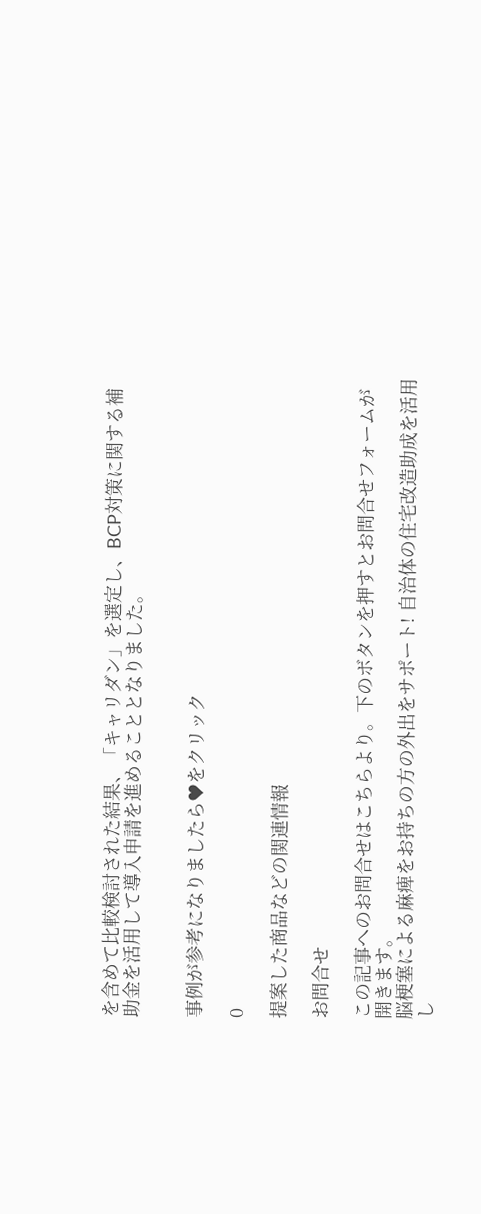を含めて比較検討された結果、「キャリダン」を選定し、BCP対策に関する補助金を活用して導入申請を進めることとなりました。


事例が参考になりましたら♥をクリック

0

提案した商品などの関連情報

お問合せ

この記事へのお問合せはこちらより。下のボタンを押すとお問合せフォームが開きます。
脳梗塞による麻痺をお持ちの方の外出をサポート! 自治体の住宅改造助成を活用し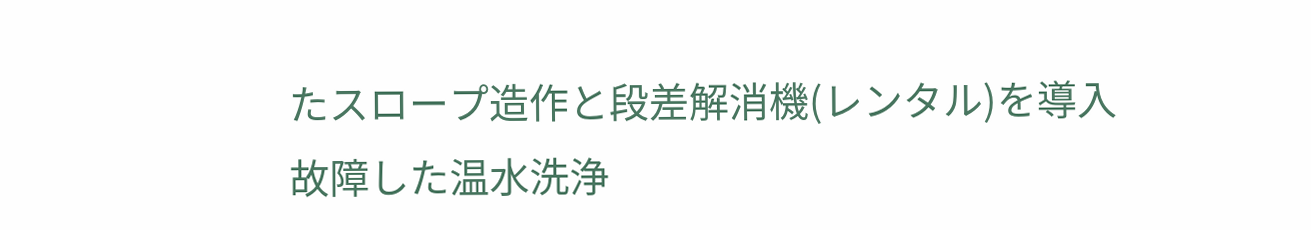たスロープ造作と段差解消機(レンタル)を導入
故障した温水洗浄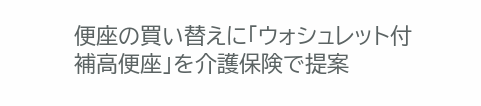便座の買い替えに「ウォシュレット付補高便座」を介護保険で提案